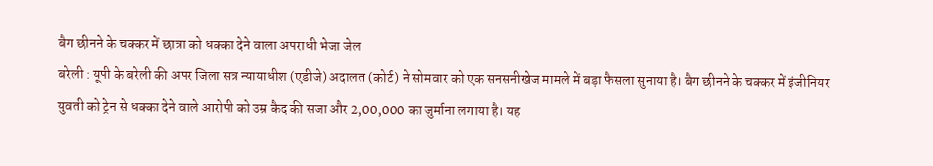बैग छीनने के चक्कर में छात्रा को धक्का देने वाला अपराधी भेजा जेल
बरेली : यूपी के बरेली की अपर जिला सत्र न्यायाधीश (एडीजे) अदालत (कोर्ट) ने सोमवार को एक सनसनीखेज मामले में बड़ा फैसला सुनाया है। बैग छीनने के चक्कर में इंजीनियर युवती को ट्रेन से धक्का देने वाले आरोपी को उम्र कैद की सजा और 2,00,000 का जुर्माना लगाया है। यह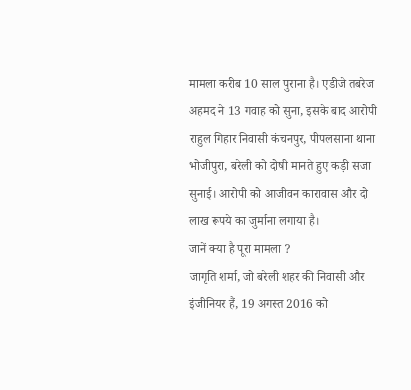मामला करीब 10 साल पुराना है। एडीजे तबरेज अहमद ने 13 गवाह को सुना, इसके बाद आरोपी राहुल गिहार निवासी कंचनपुर, पीपलसाना थाना भोजीपुरा, बरेली को दोषी मानते हुए कड़ी सजा सुनाई। आरोपी को आजीवन कारावास और दो लाख रूपये का जुर्माना लगाया है।
जानें क्या है पूरा मामला ?
जागृति शर्मा, जो बरेली शहर की निवासी और इंजीनियर हैं, 19 अगस्त 2016 को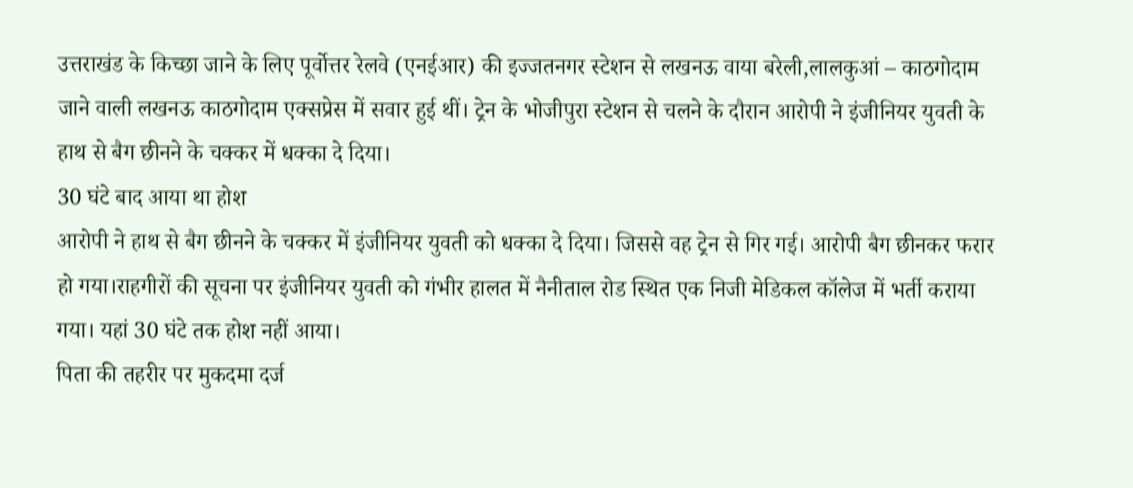उत्तराखंड के किच्छा जाने के लिए पूर्वोत्तर रेलवे (एनईआर) की इज्जतनगर स्टेशन से लखनऊ वाया बरेली,लालकुआं – काठगोदाम जाने वाली लखनऊ काठगोदाम एक्सप्रेस में सवार हुई थीं। ट्रेन के भोजीपुरा स्टेशन से चलने के दौरान आरोपी ने इंजीनियर युवती के हाथ से बैग छीनने के चक्कर में धक्का दे दिया।
30 घंटे बाद आया था होश
आरोपी ने हाथ से बैग छीनने के चक्कर में इंजीनियर युवती को धक्का दे दिया। जिससे वह ट्रेन से गिर गई। आरोपी बैग छीनकर फरार हो गया।राहगीरों की सूचना पर इंजीनियर युवती को गंभीर हालत में नैनीताल रोड स्थित एक निजी मेडिकल कॉलेज में भर्ती कराया गया। यहां 30 घंटे तक होश नहीं आया।
पिता की तहरीर पर मुकदमा दर्ज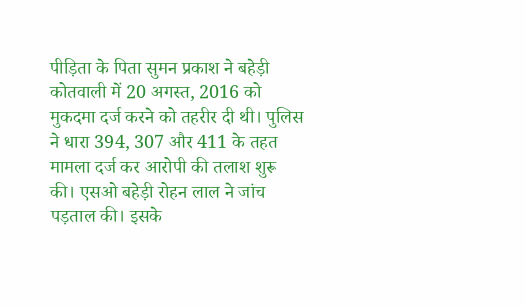पीड़िता के पिता सुमन प्रकाश ने बहेड़ी कोतवाली में 20 अगस्त, 2016 को मुकदमा दर्ज करने को तहरीर दी थी। पुलिस ने धारा 394, 307 और 411 के तहत मामला दर्ज कर आरोपी की तलाश शुरू की। एसओ बहेड़ी रोहन लाल ने जांच पड़ताल की। इसके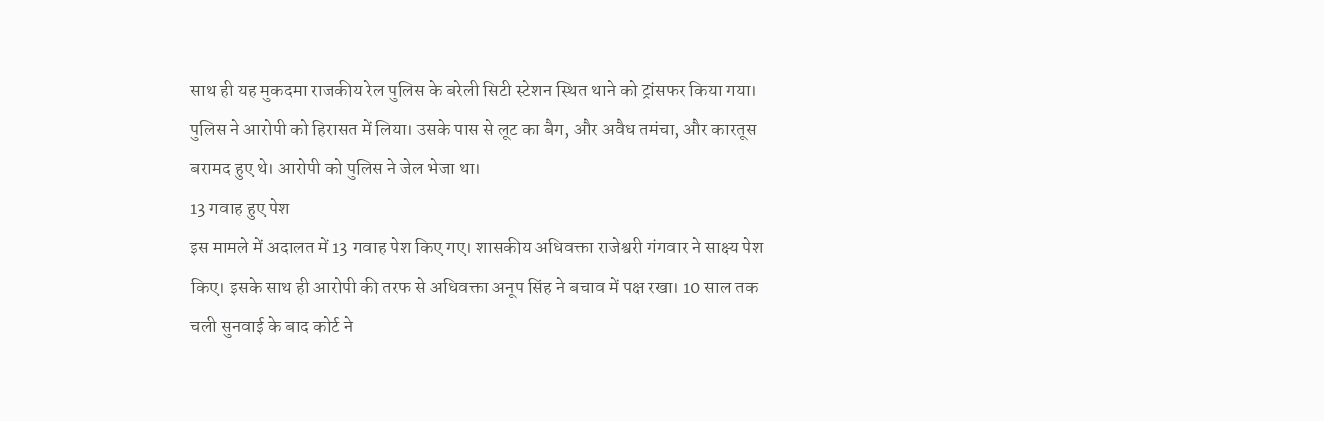साथ ही यह मुकदमा राजकीय रेल पुलिस के बरेली सिटी स्टेशन स्थित थाने को ट्रांसफर किया गया। पुलिस ने आरोपी को हिरासत में लिया। उसके पास से लूट का बैग, और अवैध तमंचा, और कारतूस बरामद हुए थे। आरोपी को पुलिस ने जेल भेजा था।
13 गवाह हुए पेश
इस मामले में अदालत में 13 गवाह पेश किए गए। शासकीय अधिवक्ता राजेश्वरी गंगवार ने साक्ष्य पेश किए। इसके साथ ही आरोपी की तरफ से अधिवक्ता अनूप सिंह ने बचाव में पक्ष रखा। 10 साल तक चली सुनवाई के बाद कोर्ट ने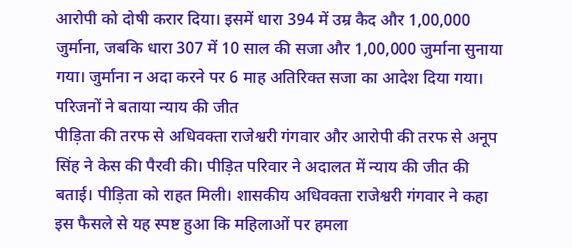आरोपी को दोषी करार दिया। इसमें धारा 394 में उम्र कैद और 1,00,000 जुर्माना, जबकि धारा 307 में 10 साल की सजा और 1,00,000 जुर्माना सुनाया गया। जुर्माना न अदा करने पर 6 माह अतिरिक्त सजा का आदेश दिया गया।
परिजनों ने बताया न्याय की जीत
पीड़िता की तरफ से अधिवक्ता राजेश्वरी गंगवार और आरोपी की तरफ से अनूप सिंह ने केस की पैरवी की। पीड़ित परिवार ने अदालत में न्याय की जीत की बताई। पीड़िता को राहत मिली। शासकीय अधिवक्ता राजेश्वरी गंगवार ने कहा इस फैसले से यह स्पष्ट हुआ कि महिलाओं पर हमला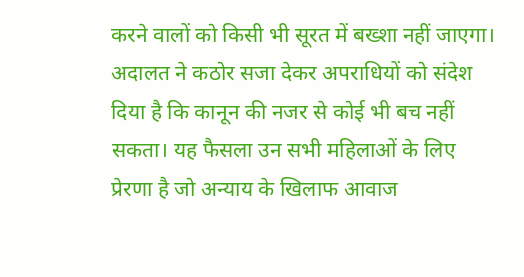करने वालों को किसी भी सूरत में बख्शा नहीं जाएगा। अदालत ने कठोर सजा देकर अपराधियों को संदेश दिया है कि कानून की नजर से कोई भी बच नहीं सकता। यह फैसला उन सभी महिलाओं के लिए प्रेरणा है जो अन्याय के खिलाफ आवाज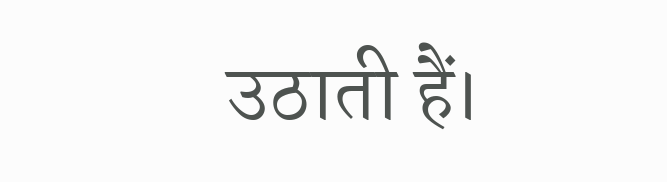उठाती हैं।